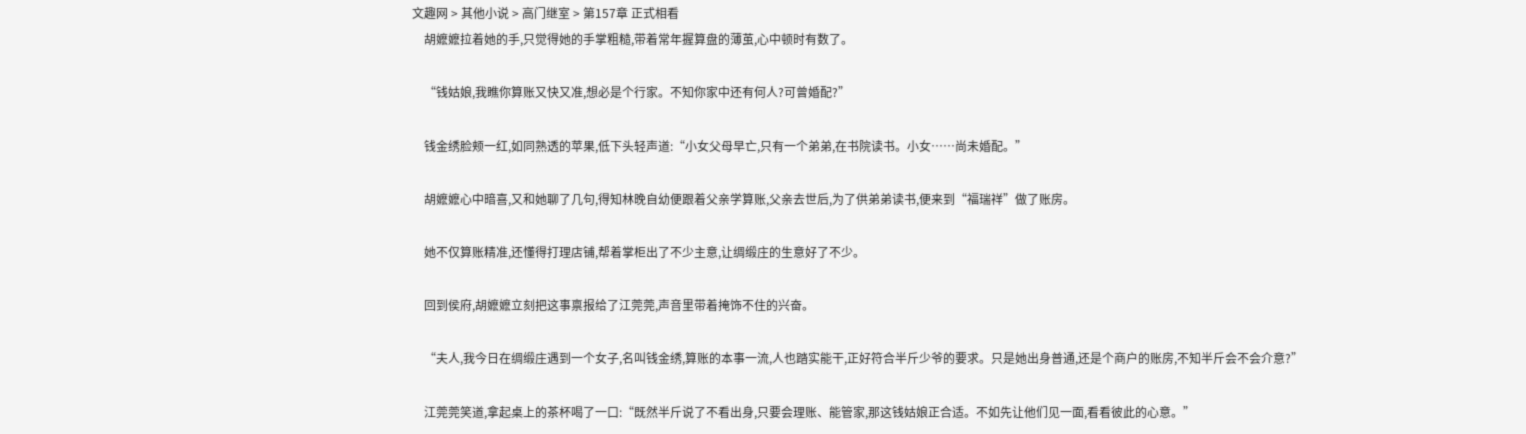文趣网 > 其他小说 > 高门继室 > 第157章 正式相看
    胡嬷嬷拉着她的手,只觉得她的手掌粗糙,带着常年握算盘的薄茧,心中顿时有数了。

    “钱姑娘,我瞧你算账又快又准,想必是个行家。不知你家中还有何人?可曾婚配?”

    钱金绣脸颊一红,如同熟透的苹果,低下头轻声道:“小女父母早亡,只有一个弟弟,在书院读书。小女……尚未婚配。”

    胡嬷嬷心中暗喜,又和她聊了几句,得知林晚自幼便跟着父亲学算账,父亲去世后,为了供弟弟读书,便来到“福瑞祥”做了账房。

    她不仅算账精准,还懂得打理店铺,帮着掌柜出了不少主意,让绸缎庄的生意好了不少。

    回到侯府,胡嬷嬷立刻把这事禀报给了江莞莞,声音里带着掩饰不住的兴奋。

    “夫人,我今日在绸缎庄遇到一个女子,名叫钱金绣,算账的本事一流,人也踏实能干,正好符合半斤少爷的要求。只是她出身普通,还是个商户的账房,不知半斤会不会介意?”

    江莞莞笑道,拿起桌上的茶杯喝了一口:“既然半斤说了不看出身,只要会理账、能管家,那这钱姑娘正合适。不如先让他们见一面,看看彼此的心意。”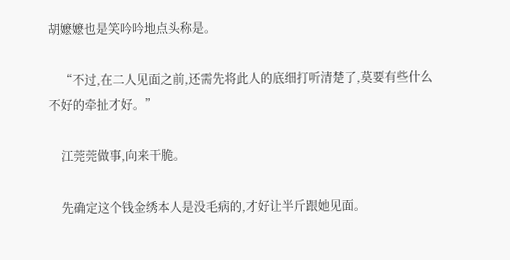胡嬷嬷也是笑吟吟地点头称是。

    “不过,在二人见面之前,还需先将此人的底细打听清楚了,莫要有些什么不好的牵扯才好。”

    江莞莞做事,向来干脆。

    先确定这个钱金绣本人是没毛病的,才好让半斤跟她见面。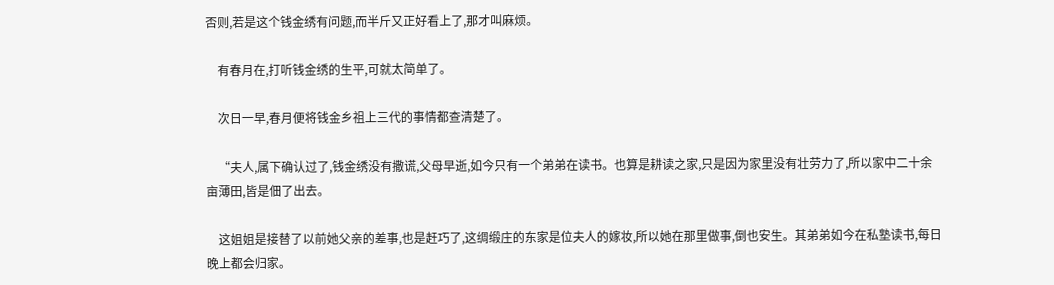否则,若是这个钱金绣有问题,而半斤又正好看上了,那才叫麻烦。

    有春月在,打听钱金绣的生平,可就太简单了。

    次日一早,春月便将钱金乡祖上三代的事情都查清楚了。

    “夫人,属下确认过了,钱金绣没有撒谎,父母早逝,如今只有一个弟弟在读书。也算是耕读之家,只是因为家里没有壮劳力了,所以家中二十余亩薄田,皆是佃了出去。

    这姐姐是接替了以前她父亲的差事,也是赶巧了,这绸缎庄的东家是位夫人的嫁妆,所以她在那里做事,倒也安生。其弟弟如今在私塾读书,每日晚上都会归家。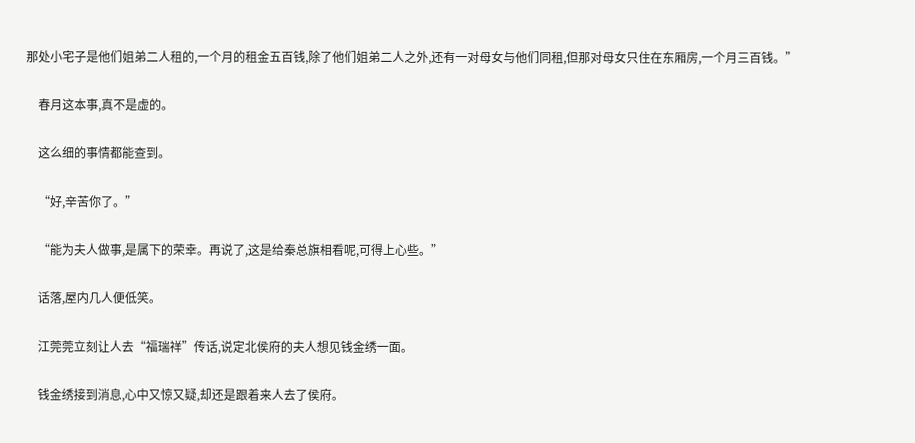那处小宅子是他们姐弟二人租的,一个月的租金五百钱,除了他们姐弟二人之外,还有一对母女与他们同租,但那对母女只住在东厢房,一个月三百钱。”

    春月这本事,真不是虚的。

    这么细的事情都能查到。

    “好,辛苦你了。”

    “能为夫人做事,是属下的荣幸。再说了,这是给秦总旗相看呢,可得上心些。”

    话落,屋内几人便低笑。

    江莞莞立刻让人去“福瑞祥”传话,说定北侯府的夫人想见钱金绣一面。

    钱金绣接到消息,心中又惊又疑,却还是跟着来人去了侯府。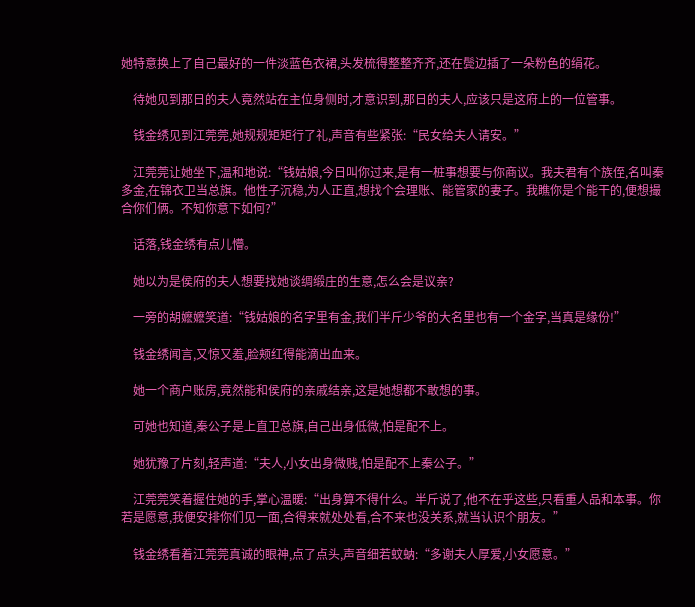她特意换上了自己最好的一件淡蓝色衣裙,头发梳得整整齐齐,还在鬓边插了一朵粉色的绢花。

    待她见到那日的夫人竟然站在主位身侧时,才意识到,那日的夫人,应该只是这府上的一位管事。

    钱金绣见到江莞莞,她规规矩矩行了礼,声音有些紧张:“民女给夫人请安。”

    江莞莞让她坐下,温和地说:“钱姑娘,今日叫你过来,是有一桩事想要与你商议。我夫君有个族侄,名叫秦多金,在锦衣卫当总旗。他性子沉稳,为人正直,想找个会理账、能管家的妻子。我瞧你是个能干的,便想撮合你们俩。不知你意下如何?”

    话落,钱金绣有点儿懵。

    她以为是侯府的夫人想要找她谈绸缎庄的生意,怎么会是议亲?

    一旁的胡嬷嬷笑道:“钱姑娘的名字里有金,我们半斤少爷的大名里也有一个金字,当真是缘份!”

    钱金绣闻言,又惊又羞,脸颊红得能滴出血来。

    她一个商户账房,竟然能和侯府的亲戚结亲,这是她想都不敢想的事。

    可她也知道,秦公子是上直卫总旗,自己出身低微,怕是配不上。

    她犹豫了片刻,轻声道:“夫人,小女出身微贱,怕是配不上秦公子。”

    江莞莞笑着握住她的手,掌心温暖:“出身算不得什么。半斤说了,他不在乎这些,只看重人品和本事。你若是愿意,我便安排你们见一面,合得来就处处看,合不来也没关系,就当认识个朋友。”

    钱金绣看着江莞莞真诚的眼神,点了点头,声音细若蚊蚋:“多谢夫人厚爱,小女愿意。”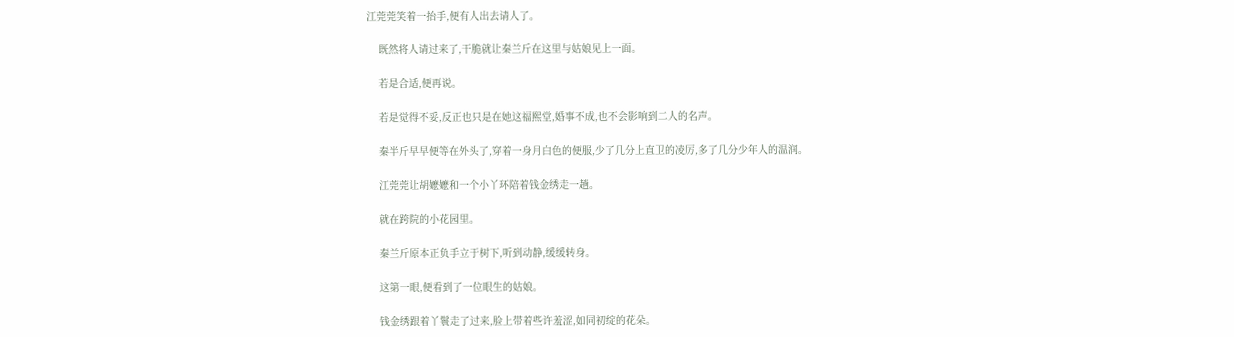江莞莞笑着一抬手,便有人出去请人了。

    既然将人请过来了,干脆就让秦兰斤在这里与姑娘见上一面。

    若是合适,便再说。

    若是觉得不妥,反正也只是在她这福熙堂,婚事不成,也不会影响到二人的名声。

    秦半斤早早便等在外头了,穿着一身月白色的便服,少了几分上直卫的凌厉,多了几分少年人的温润。

    江莞莞让胡嬷嬷和一个小丫环陪着钱金绣走一趟。

    就在跨院的小花园里。

    秦兰斤原本正负手立于树下,听到动静,缓缓转身。

    这第一眼,便看到了一位眼生的姑娘。

    钱金绣跟着丫鬟走了过来,脸上带着些许羞涩,如同初绽的花朵。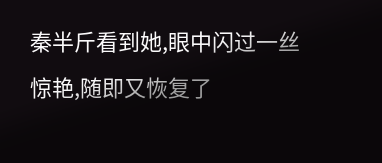秦半斤看到她,眼中闪过一丝惊艳,随即又恢复了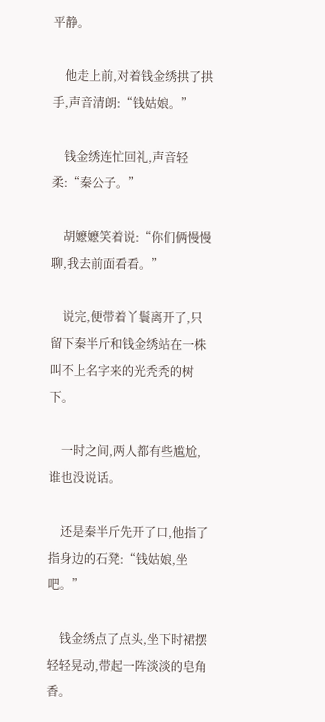平静。

    他走上前,对着钱金绣拱了拱手,声音清朗:“钱姑娘。”

    钱金绣连忙回礼,声音轻柔:“秦公子。”

    胡嬷嬷笑着说:“你们俩慢慢聊,我去前面看看。”

    说完,便带着丫鬟离开了,只留下秦半斤和钱金绣站在一株叫不上名字来的光秃秃的树下。

    一时之间,两人都有些尴尬,谁也没说话。

    还是秦半斤先开了口,他指了指身边的石凳:“钱姑娘,坐吧。”

    钱金绣点了点头,坐下时裙摆轻轻晃动,带起一阵淡淡的皂角香。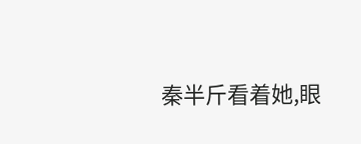秦半斤看着她,眼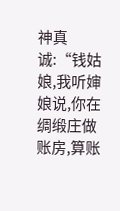神真诚:“钱姑娘,我听婶娘说,你在绸缎庄做账房,算账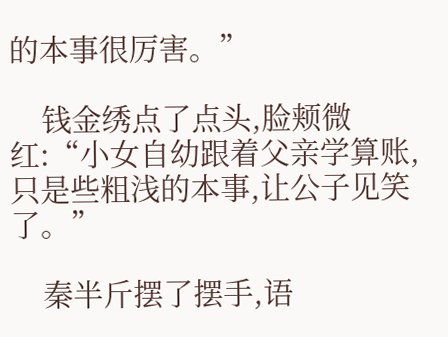的本事很厉害。”

    钱金绣点了点头,脸颊微红:“小女自幼跟着父亲学算账,只是些粗浅的本事,让公子见笑了。”

    秦半斤摆了摆手,语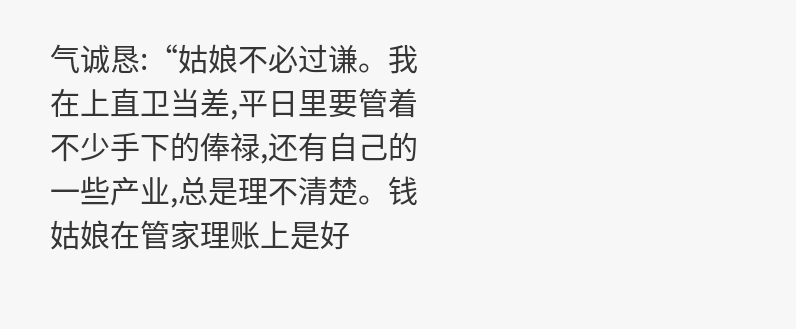气诚恳:“姑娘不必过谦。我在上直卫当差,平日里要管着不少手下的俸禄,还有自己的一些产业,总是理不清楚。钱姑娘在管家理账上是好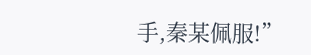手,秦某佩服!”